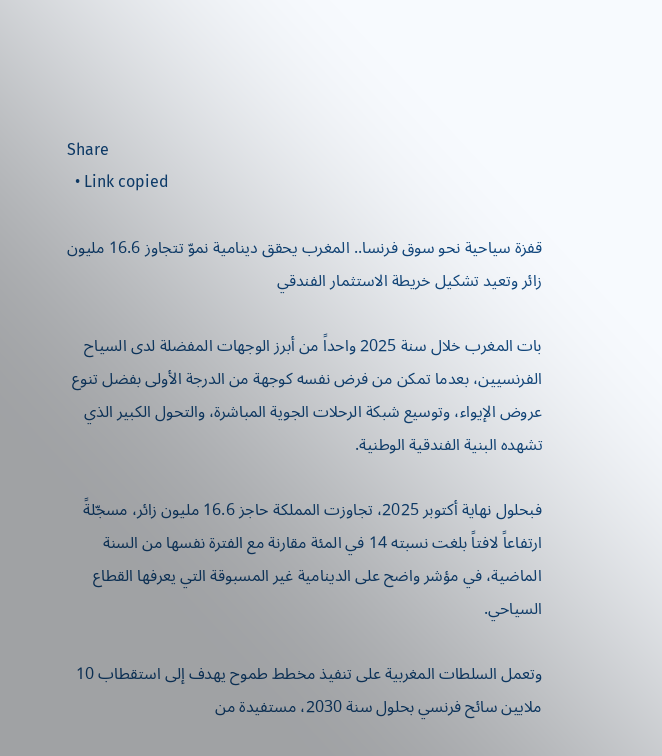Share
  • Link copied

قفزة سياحية نحو سوق فرنسا.. المغرب يحقق دينامية نموّ تتجاوز 16.6 مليون زائر وتعيد تشكيل خريطة الاستثمار الفندقي

بات المغرب خلال سنة 2025 واحداً من أبرز الوجهات المفضلة لدى السياح الفرنسيين، بعدما تمكن من فرض نفسه كوجهة من الدرجة الأولى بفضل تنوع عروض الإيواء، وتوسيع شبكة الرحلات الجوية المباشرة، والتحول الكبير الذي تشهده البنية الفندقية الوطنية.

فبحلول نهاية أكتوبر 2025، تجاوزت المملكة حاجز 16.6 مليون زائر، مسجّلةً ارتفاعاً لافتاً بلغت نسبته 14 في المئة مقارنة مع الفترة نفسها من السنة الماضية، في مؤشر واضح على الدينامية غير المسبوقة التي يعرفها القطاع السياحي.

وتعمل السلطات المغربية على تنفيذ مخطط طموح يهدف إلى استقطاب 10 ملايين سائح فرنسي بحلول سنة 2030، مستفيدة من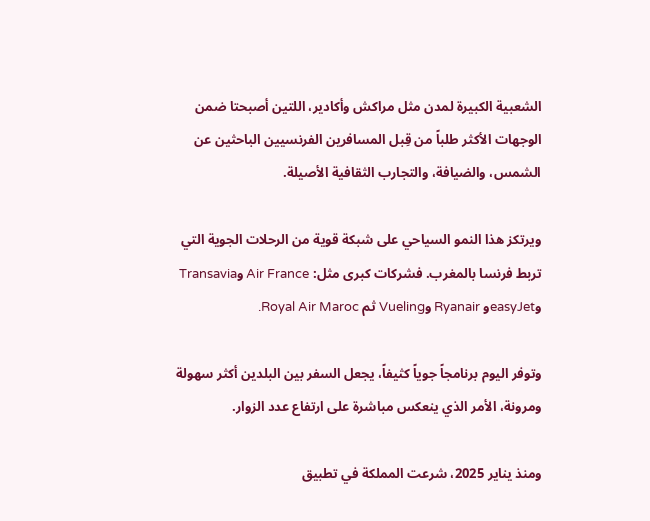الشعبية الكبيرة لمدن مثل مراكش وأكادير، اللتين أصبحتا ضمن الوجهات الأكثر طلباً من قِبل المسافرين الفرنسيين الباحثين عن الشمس، والضيافة، والتجارب الثقافية الأصيلة.

ويرتكز هذا النمو السياحي على شبكة قوية من الرحلات الجوية التي تربط فرنسا بالمغرب. فشركات كبرى مثل: Air France وTransavia وeasyJetو Ryanair وVueling ثم Royal Air Maroc.

وتوفر اليوم برنامجاً جوياً كثيفاً، يجعل السفر بين البلدين أكثر سهولة ومرونة، الأمر الذي ينعكس مباشرة على ارتفاع عدد الزوار.

ومنذ يناير 2025، شرعت المملكة في تطبيق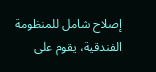إصلاح شامل للمنظومة الفندقية، يقوم على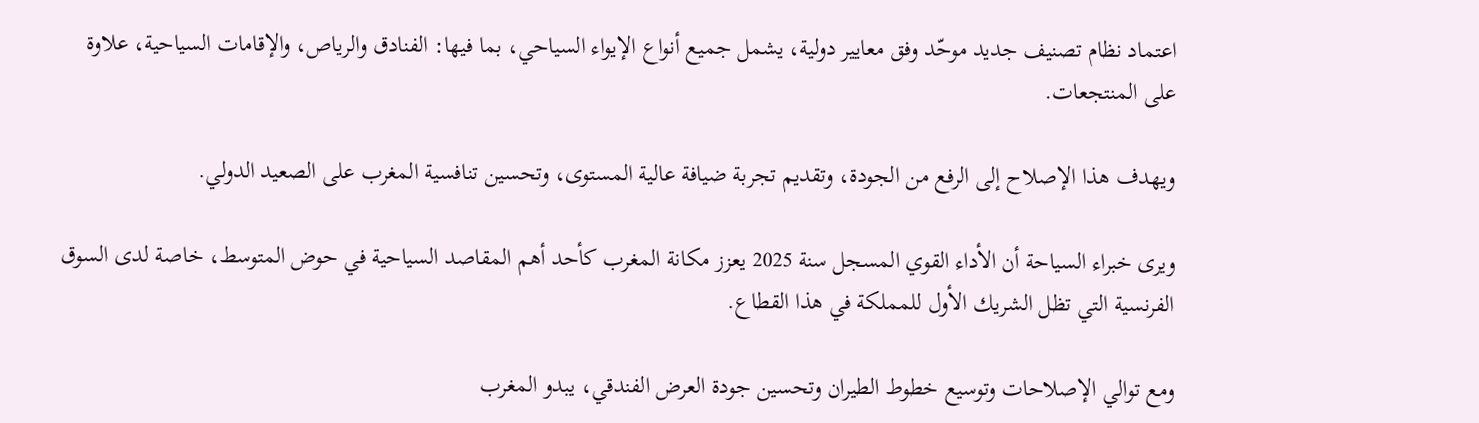اعتماد نظام تصنيف جديد موحّد وفق معايير دولية، يشمل جميع أنواع الإيواء السياحي، بما فيها: الفنادق والرياص، والإقامات السياحية، علاوة على المنتجعات.

ويهدف هذا الإصلاح إلى الرفع من الجودة، وتقديم تجربة ضيافة عالية المستوى، وتحسين تنافسية المغرب على الصعيد الدولي.

ويرى خبراء السياحة أن الأداء القوي المسجل سنة 2025 يعزز مكانة المغرب كأحد أهم المقاصد السياحية في حوض المتوسط، خاصة لدى السوق الفرنسية التي تظل الشريك الأول للمملكة في هذا القطاع.

ومع توالي الإصلاحات وتوسيع خطوط الطيران وتحسين جودة العرض الفندقي، يبدو المغرب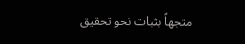متجهاً بثبات نحو تحقيق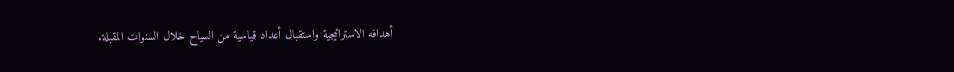أهدافه الاستراتيجية واستقبال أعداد قياسية من السياح خلال السنوات المقبلة.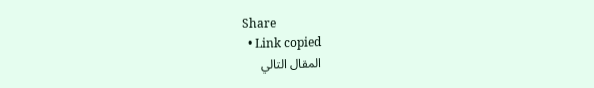Share
  • Link copied
المقال التالي